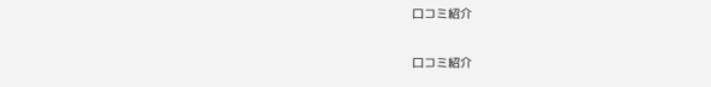口コミ紹介

口コミ紹介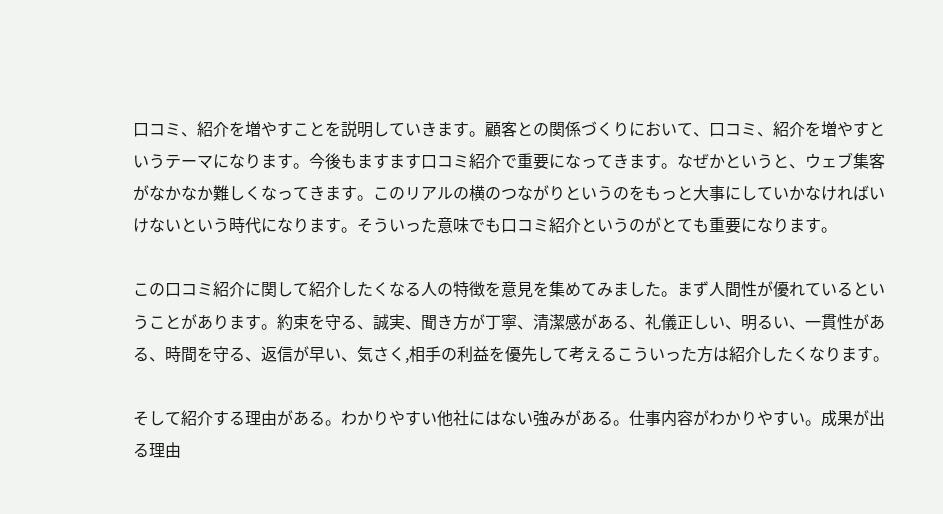口コミ、紹介を増やすことを説明していきます。顧客との関係づくりにおいて、口コミ、紹介を増やすというテーマになります。今後もますます口コミ紹介で重要になってきます。なぜかというと、ウェブ集客がなかなか難しくなってきます。このリアルの横のつながりというのをもっと大事にしていかなければいけないという時代になります。そういった意味でも口コミ紹介というのがとても重要になります。

この口コミ紹介に関して紹介したくなる人の特徴を意見を集めてみました。まず人間性が優れているということがあります。約束を守る、誠実、聞き方が丁寧、清潔感がある、礼儀正しい、明るい、一貫性がある、時間を守る、返信が早い、気さく,相手の利益を優先して考えるこういった方は紹介したくなります。

そして紹介する理由がある。わかりやすい他社にはない強みがある。仕事内容がわかりやすい。成果が出る理由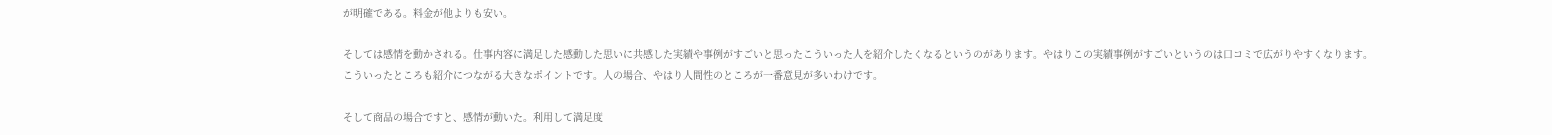が明確である。料金が他よりも安い。

そしては感情を動かされる。仕事内容に満足した感動した思いに共感した実績や事例がすごいと思ったこういった人を紹介したくなるというのがあります。やはりこの実績事例がすごいというのは口コミで広がりやすくなります。こういったところも紹介につながる大きなポイントです。人の場合、やはり人間性のところが一番意見が多いわけです。

そして商品の場合ですと、感情が動いた。利用して満足度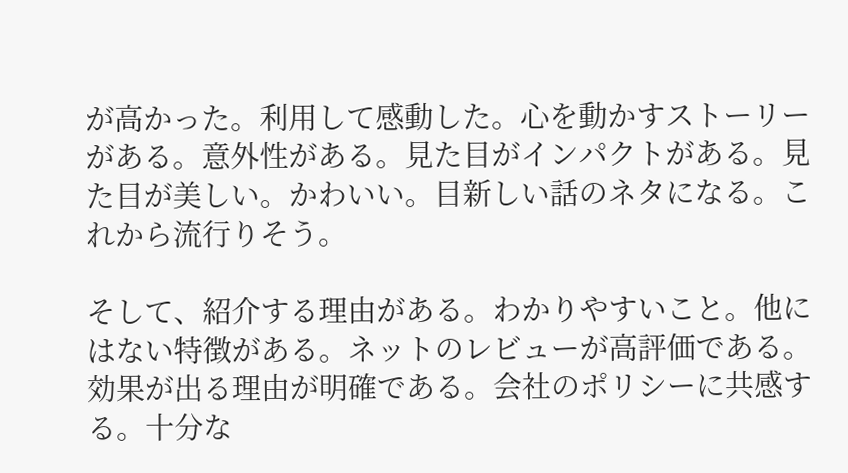が高かった。利用して感動した。心を動かすストーリーがある。意外性がある。見た目がインパクトがある。見た目が美しい。かわいい。目新しい話のネタになる。これから流行りそう。

そして、紹介する理由がある。わかりやすいこと。他にはない特徴がある。ネットのレビューが高評価である。効果が出る理由が明確である。会社のポリシーに共感する。十分な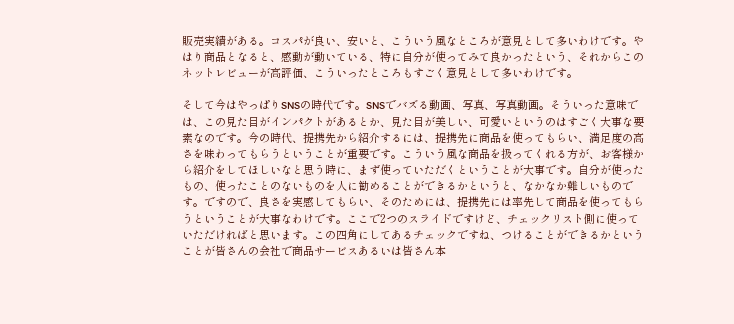販売実績がある。コスパが良い、安いと、こういう風なところが意見として多いわけです。やはり商品となると、感動が動いている、特に自分が使ってみて良かったという、それからこのネットレビューが高評価、こういったところもすごく意見として多いわけです。

そして今はやっぱりSNSの時代です。SNSでバズる動画、写真、写真動画。そういった意味では、この見た目がインパクトがあるとか、見た目が美しい、可愛いというのはすごく大事な要素なのです。今の時代、提携先から紹介するには、提携先に商品を使ってもらい、満足度の高さを味わってもらうということが重要です。こういう風な商品を扱ってくれる方が、お客様から紹介をしてほしいなと思う時に、まず使っていただくということが大事です。自分が使ったもの、使ったことのないものを人に勧めることができるかというと、なかなか難しいものです。ですので、良さを実感してもらい、そのためには、提携先には率先して商品を使ってもらうということが大事なわけです。ここで2つのスライドですけど、チェックリスト側に使っていただければと思います。この四角にしてあるチェックですね、つけることができるかということが皆さんの会社で商品サービスあるいは皆さん本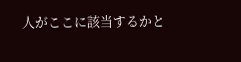人がここに該当するかと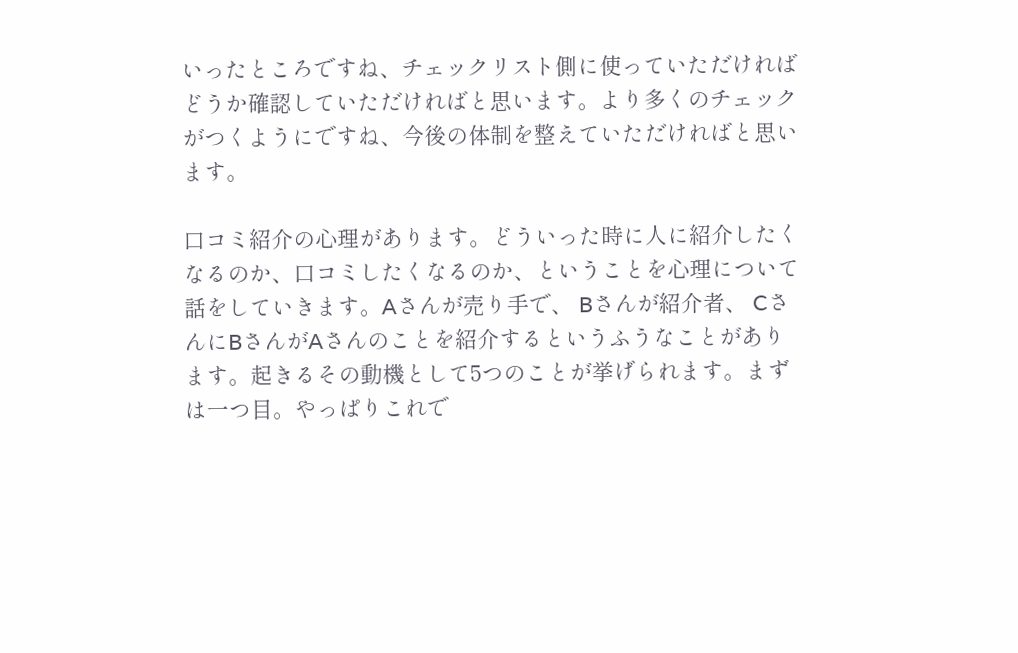いったところですね、チェックリスト側に使っていただければどうか確認していただければと思います。より多くのチェックがつくようにですね、今後の体制を整えていただければと思います。

口コミ紹介の心理があります。どういった時に人に紹介したくなるのか、口コミしたくなるのか、ということを心理について話をしていきます。Aさんが売り手で、 Bさんが紹介者、 CさんにBさんがAさんのことを紹介するというふうなことがあります。起きるその動機として5つのことが挙げられます。まずは一つ目。やっぱりこれで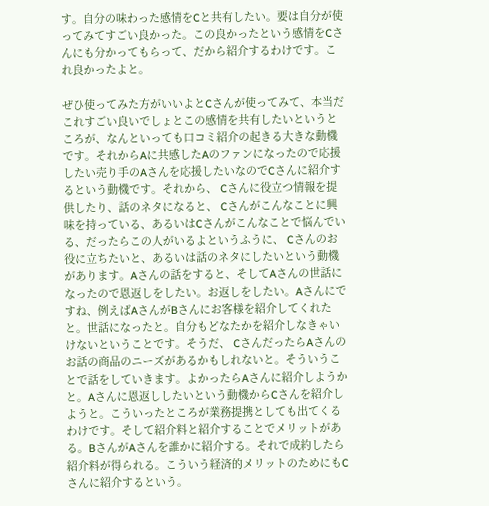す。自分の味わった感情をCと共有したい。要は自分が使ってみてすごい良かった。この良かったという感情をCさんにも分かってもらって、だから紹介するわけです。これ良かったよと。

ぜひ使ってみた方がいいよとCさんが使ってみて、本当だこれすごい良いでしょとこの感情を共有したいというところが、なんといっても口コミ紹介の起きる大きな動機です。それからAに共感したAのファンになったので応援したい売り手のAさんを応援したいなのでCさんに紹介するという動機です。それから、 Cさんに役立つ情報を提供したり、話のネタになると、 Cさんがこんなことに興味を持っている、あるいはCさんがこんなことで悩んでいる、だったらこの人がいるよというふうに、 Cさんのお役に立ちたいと、あるいは話のネタにしたいという動機があります。Aさんの話をすると、そしてAさんの世話になったので恩返しをしたい。お返しをしたい。Aさんにですね、例えばAさんがBさんにお客様を紹介してくれたと。世話になったと。自分もどなたかを紹介しなきゃいけないということです。そうだ、 CさんだったらAさんのお話の商品のニーズがあるかもしれないと。そういうことで話をしていきます。よかったらAさんに紹介しようかと。Aさんに恩返ししたいという動機からCさんを紹介しようと。こういったところが業務提携としても出てくるわけです。そして紹介料と紹介することでメリットがある。BさんがAさんを誰かに紹介する。それで成約したら紹介料が得られる。こういう経済的メリットのためにもCさんに紹介するという。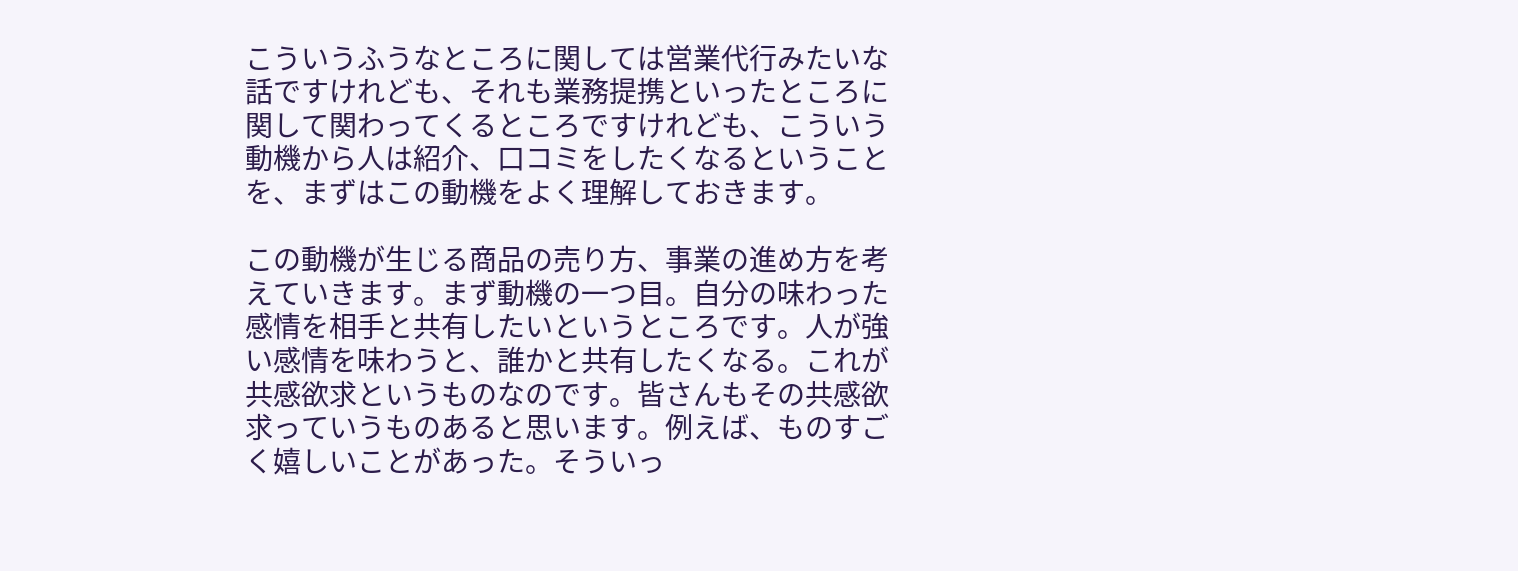こういうふうなところに関しては営業代行みたいな話ですけれども、それも業務提携といったところに関して関わってくるところですけれども、こういう動機から人は紹介、口コミをしたくなるということを、まずはこの動機をよく理解しておきます。

この動機が生じる商品の売り方、事業の進め方を考えていきます。まず動機の一つ目。自分の味わった感情を相手と共有したいというところです。人が強い感情を味わうと、誰かと共有したくなる。これが共感欲求というものなのです。皆さんもその共感欲求っていうものあると思います。例えば、ものすごく嬉しいことがあった。そういっ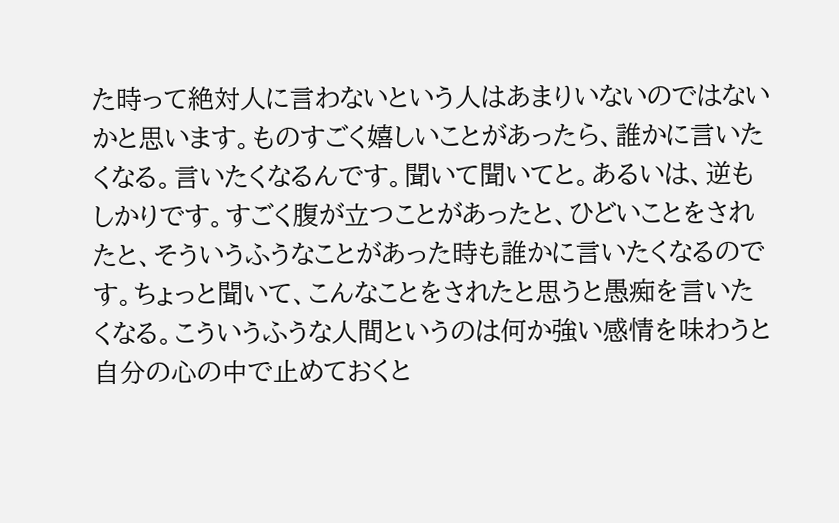た時って絶対人に言わないという人はあまりいないのではないかと思います。ものすごく嬉しいことがあったら、誰かに言いたくなる。言いたくなるんです。聞いて聞いてと。あるいは、逆もしかりです。すごく腹が立つことがあったと、ひどいことをされたと、そういうふうなことがあった時も誰かに言いたくなるのです。ちょっと聞いて、こんなことをされたと思うと愚痴を言いたくなる。こういうふうな人間というのは何か強い感情を味わうと自分の心の中で止めておくと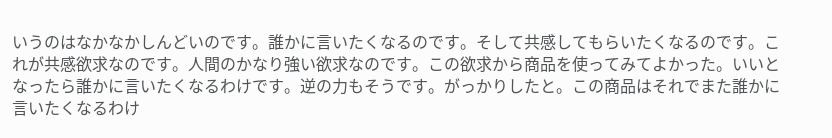いうのはなかなかしんどいのです。誰かに言いたくなるのです。そして共感してもらいたくなるのです。これが共感欲求なのです。人間のかなり強い欲求なのです。この欲求から商品を使ってみてよかった。いいとなったら誰かに言いたくなるわけです。逆の力もそうです。がっかりしたと。この商品はそれでまた誰かに言いたくなるわけ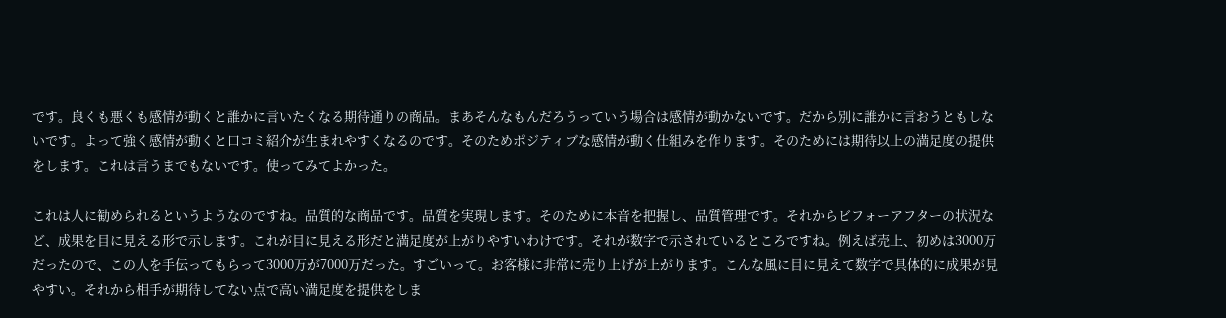です。良くも悪くも感情が動くと誰かに言いたくなる期待通りの商品。まあそんなもんだろうっていう場合は感情が動かないです。だから別に誰かに言おうともしないです。よって強く感情が動くと口コミ紹介が生まれやすくなるのです。そのためポジティブな感情が動く仕組みを作ります。そのためには期待以上の満足度の提供をします。これは言うまでもないです。使ってみてよかった。

これは人に勧められるというようなのですね。品質的な商品です。品質を実現します。そのために本音を把握し、品質管理です。それからビフォーアフターの状況など、成果を目に見える形で示します。これが目に見える形だと満足度が上がりやすいわけです。それが数字で示されているところですね。例えば売上、初めは3000万だったので、この人を手伝ってもらって3000万が7000万だった。すごいって。お客様に非常に売り上げが上がります。こんな風に目に見えて数字で具体的に成果が見やすい。それから相手が期待してない点で高い満足度を提供をしま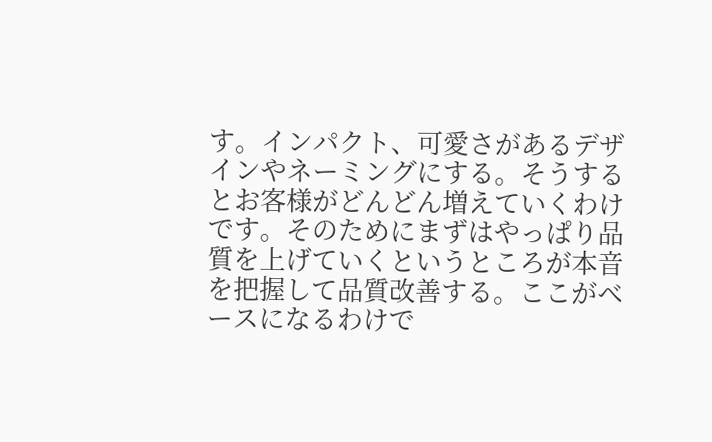す。インパクト、可愛さがあるデザインやネーミングにする。そうするとお客様がどんどん増えていくわけです。そのためにまずはやっぱり品質を上げていくというところが本音を把握して品質改善する。ここがベースになるわけで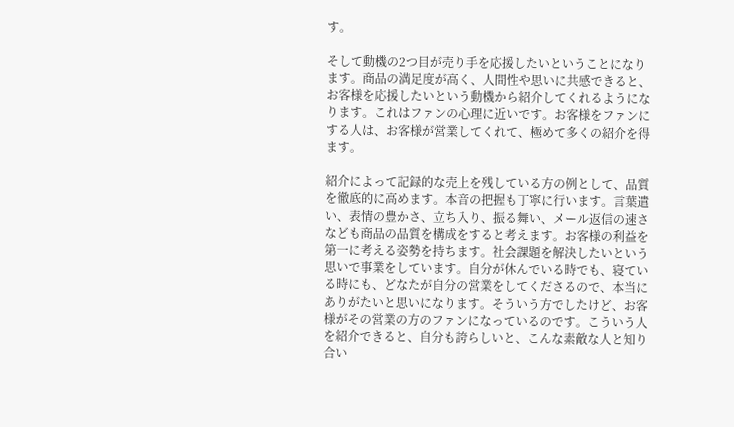す。

そして動機の2つ目が売り手を応援したいということになります。商品の満足度が高く、人間性や思いに共感できると、お客様を応援したいという動機から紹介してくれるようになります。これはファンの心理に近いです。お客様をファンにする人は、お客様が営業してくれて、極めて多くの紹介を得ます。

紹介によって記録的な売上を残している方の例として、品質を徹底的に高めます。本音の把握も丁寧に行います。言葉遣い、表情の豊かさ、立ち入り、振る舞い、メール返信の速さなども商品の品質を構成をすると考えます。お客様の利益を第一に考える姿勢を持ちます。社会課題を解決したいという思いで事業をしています。自分が休んでいる時でも、寝ている時にも、どなたが自分の営業をしてくださるので、本当にありがたいと思いになります。そういう方でしたけど、お客様がその営業の方のファンになっているのです。こういう人を紹介できると、自分も誇らしいと、こんな素敵な人と知り合い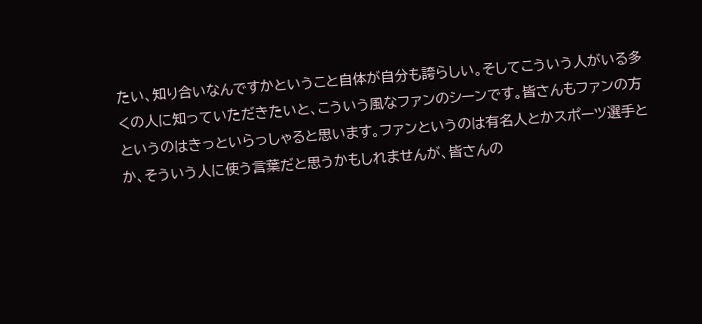たい、知り合いなんですかということ自体が自分も誇らしい。そしてこういう人がいる多くの人に知っていただきたいと、こういう風なファンのシーンです。皆さんもファンの方というのはきっといらっしゃると思います。ファンというのは有名人とかスポーツ選手とか、そういう人に使う言葉だと思うかもしれませんが、皆さんの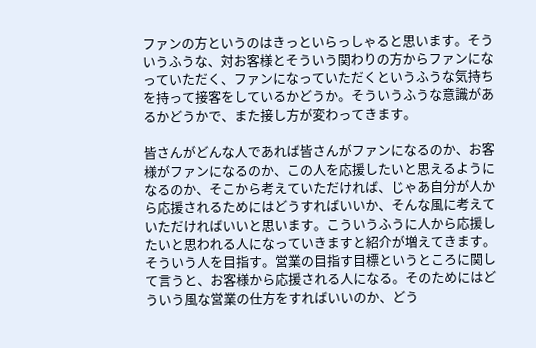ファンの方というのはきっといらっしゃると思います。そういうふうな、対お客様とそういう関わりの方からファンになっていただく、ファンになっていただくというふうな気持ちを持って接客をしているかどうか。そういうふうな意識があるかどうかで、また接し方が変わってきます。

皆さんがどんな人であれば皆さんがファンになるのか、お客様がファンになるのか、この人を応援したいと思えるようになるのか、そこから考えていただければ、じゃあ自分が人から応援されるためにはどうすればいいか、そんな風に考えていただければいいと思います。こういうふうに人から応援したいと思われる人になっていきますと紹介が増えてきます。そういう人を目指す。営業の目指す目標というところに関して言うと、お客様から応援される人になる。そのためにはどういう風な営業の仕方をすればいいのか、どう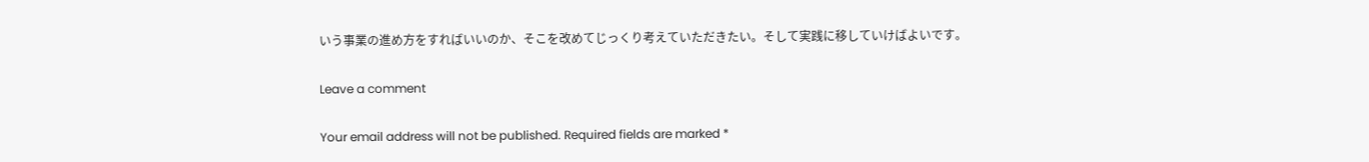いう事業の進め方をすればいいのか、そこを改めてじっくり考えていただきたい。そして実践に移していけばよいです。

Leave a comment

Your email address will not be published. Required fields are marked *